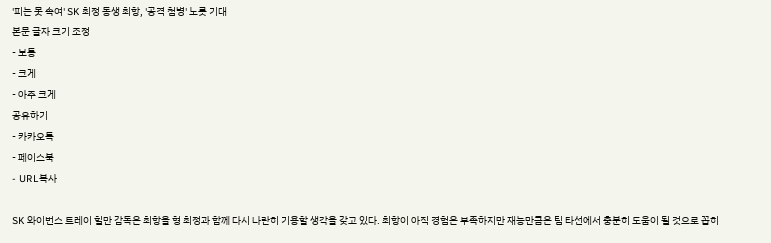'피는 못 속여' SK 최정 동생 최항, '공격 첨병' 노릇 기대
본문 글자 크기 조정
- 보통
- 크게
- 아주 크게
공유하기
- 카카오톡
- 페이스북
- URL복사

SK 와이번스 트레이 힐만 감독은 최항을 형 최정과 함께 다시 나란히 기용할 생각을 갖고 있다. 최항이 아직 경험은 부족하지만 재능만큼은 팀 타선에서 충분히 도움이 될 것으로 꼽히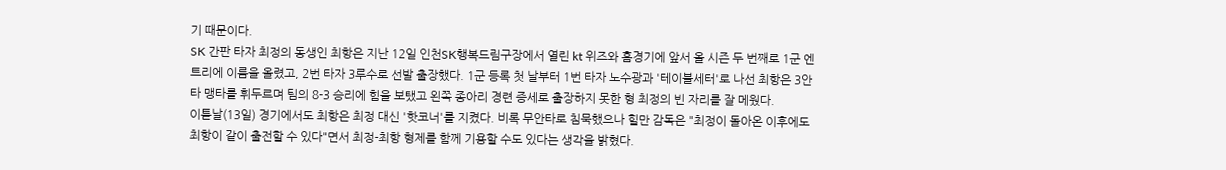기 때문이다.
SK 간판 타자 최정의 동생인 최항은 지난 12일 인천SK행복드림구장에서 열린 kt 위즈와 홈경기에 앞서 올 시즌 두 번째로 1군 엔트리에 이름을 올렸고, 2번 타자 3루수로 선발 출장했다. 1군 등록 첫 날부터 1번 타자 노수광과 '테이블세터'로 나선 최항은 3안타 맹타를 휘두르며 팀의 8-3 승리에 힘을 보탰고 왼쪽 종아리 경련 증세로 출장하지 못한 형 최정의 빈 자리를 잘 메웠다.
이튿날(13일) 경기에서도 최항은 최정 대신 '핫코너'를 지켰다. 비록 무안타로 침묵했으나 힐만 감독은 "최정이 돌아온 이후에도 최항이 같이 출전할 수 있다"면서 최정-최항 형제를 함께 기용할 수도 있다는 생각을 밝혔다.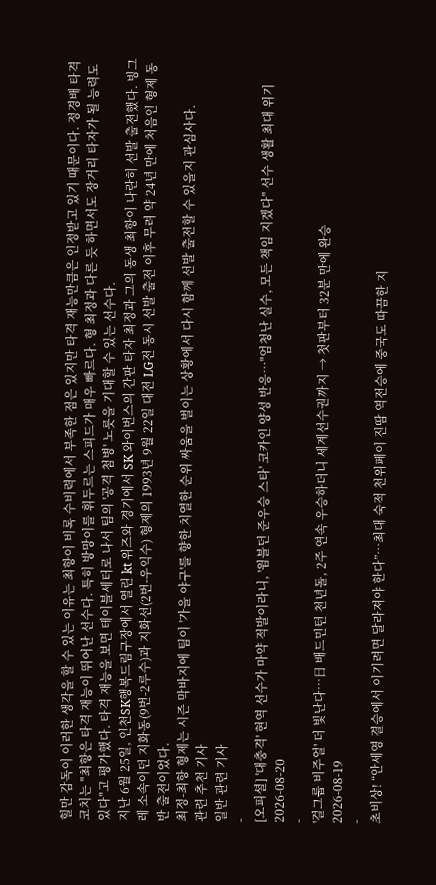힐만 감독이 이러한 생각을 할 수 있는 이유는 최항이 비록 수비력에서 부족한 점은 있지만 타격 재능만큼은 인정받고 있기 때문이다. 정경배 타격 코치는 "최항은 타격 재능이 뛰어난 선수다. 특히 방망이를 휘두르는 스피드가 매우 빠르다. 형 최정과 다른 듯 하면서도 장거리 타자가 될 능력도 있다"고 평가했다. 타격 재능을 보면 테이블세터로 나서 팀의 '공격 첨병' 노릇을 기대할 수 있는 선수다.
지난 6월 25일, 인천SK행복드림구장에서 열린 kt 위즈와 경기에서 SK 와이번스의 간판 타자 최정과 그의 동생 최항이 나란히 선발 출전했다. 빙그레 소속이던 지화동(9번-2루수)과 지화선(2번-우익수) 형제의 1993년 9월 22일 대전 LG전 동시 선발 출전 이후 무려 약 24년 만에 처음인 형제 동반 출전이었다.
최정-최항 형제는 시즌 막바지에 팀이 '가을 야구'를 향한 치열한 순위 싸움을 벌이는 상황에서 다시 함께 선발 출전할 수 있을지 관심사다.
관련 추천 기사
일반 관련 기사
-
[오피셜] '대충격' 현역 선수가 마약 적발이라니, '윔블던 준우승 스타' 코카인 양성 반응…"엄청난 실수, 모든 책임 지겠다" 선수 생활 최대 위기
2026-08-20
-
'걸그룹 비주얼' 더 빛난다…日 배드민턴 천년돌, 2주 연속 우승하더니 세계선수권까지 → 첫판부터 32분 만에 완승
2026-08-19
-
초비상! “안세영 결승에서 이기려면 달라져야 한다”…최대 숙적 천위페이 진땀 역전승에 중국도 따끔한 지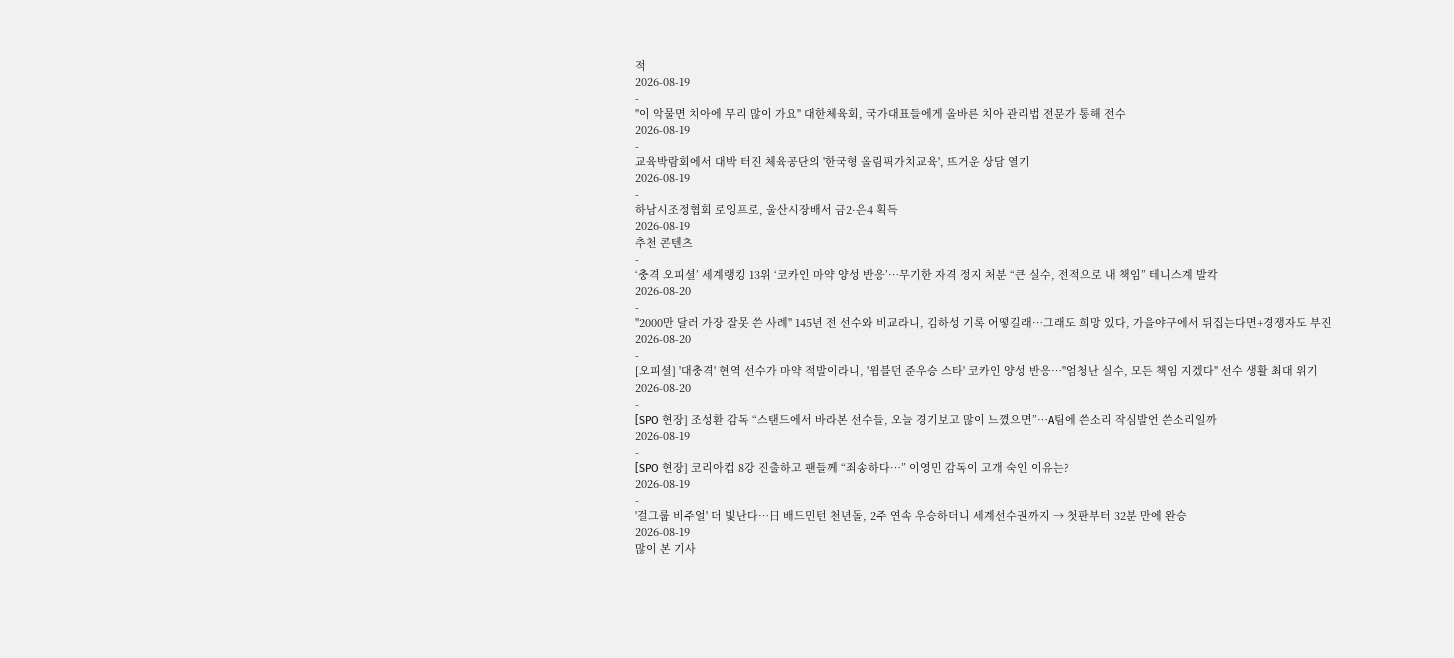적
2026-08-19
-
"이 악물면 치아에 무리 많이 가요" 대한체육회, 국가대표들에게 올바른 치아 관리법 전문가 통해 전수
2026-08-19
-
교육박람회에서 대박 터진 체육공단의 '한국형 올림픽가치교육', 뜨거운 상담 열기
2026-08-19
-
하남시조정협회 로잉프로, 울산시장배서 금2·은4 획득
2026-08-19
추천 콘텐츠
-
‘충격 오피셜’ 세계랭킹 13위 ‘코카인 마약 양성 반응’…무기한 자격 정지 처분 “큰 실수, 전적으로 내 책임” 테니스계 발칵
2026-08-20
-
"2000만 달러 가장 잘못 쓴 사례" 145년 전 선수와 비교라니, 김하성 기록 어떻길래…그래도 희망 있다, 가을야구에서 뒤집는다면+경쟁자도 부진
2026-08-20
-
[오피셜] '대충격' 현역 선수가 마약 적발이라니, '윔블던 준우승 스타' 코카인 양성 반응…"엄청난 실수, 모든 책임 지겠다" 선수 생활 최대 위기
2026-08-20
-
[SPO 현장] 조성환 감독 “스탠드에서 바라본 선수들, 오늘 경기보고 많이 느꼈으면”…A팀에 쓴소리 작심발언 쓴소리일까
2026-08-19
-
[SPO 현장] 코리아컵 8강 진출하고 팬들께 “죄송하다…” 이영민 감독이 고개 숙인 이유는?
2026-08-19
-
'걸그룹 비주얼' 더 빛난다…日 배드민턴 천년돌, 2주 연속 우승하더니 세계선수권까지 → 첫판부터 32분 만에 완승
2026-08-19
많이 본 기사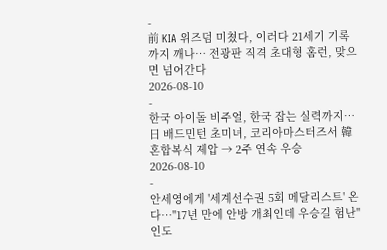-
前 KIA 위즈덤 미쳤다, 이러다 21세기 기록까지 깨나… 전광판 직격 초대형 홈런, 맞으면 넘어간다
2026-08-10
-
한국 아이돌 비주얼, 한국 잡는 실력까지…日 배드민턴 초미녀, 코리아마스터즈서 韓 혼합복식 제압 → 2주 연속 우승
2026-08-10
-
안세영에게 '세계선수권 5회 메달리스트' 온다…"17년 만에 안방 개최인데 우승길 험난" 인도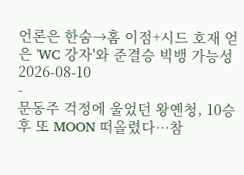언론은 한숨→홈 이점+시드 호재 얻은 'WC 강자'와 준결승 빅뱅 가능성
2026-08-10
-
문동주 걱정에 울었던 왕옌청, 10승 후 또 MOON 떠올렸다…참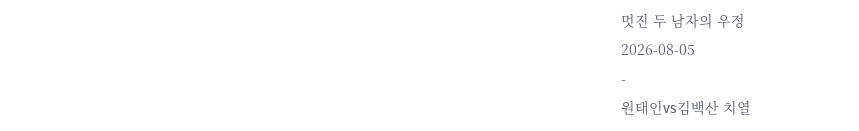멋진 두 남자의 우정
2026-08-05
-
원태인vs김백산 치열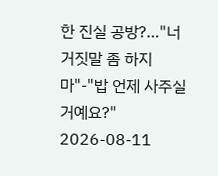한 진실 공방?…"너 거짓말 좀 하지 마"-"밥 언제 사주실 거예요?"
2026-08-11